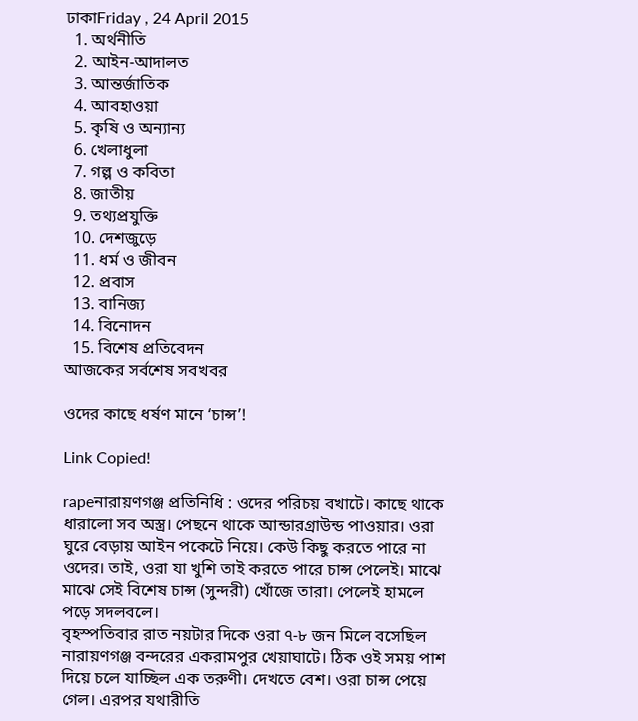ঢাকাFriday , 24 April 2015
  1. অর্থনীতি
  2. আইন-আদালত
  3. আন্তর্জাতিক
  4. আবহাওয়া
  5. কৃষি ও অন্যান্য
  6. খেলাধুলা
  7. গল্প ও কবিতা
  8. জাতীয়
  9. তথ্যপ্রযুক্তি
  10. দেশজুড়ে
  11. ধর্ম ও জীবন
  12. প্রবাস
  13. বানিজ্য
  14. বিনোদন
  15. বিশেষ প্রতিবেদন
আজকের সর্বশেষ সবখবর

ওদের কাছে ধর্ষণ মানে ‘চান্স’!

Link Copied!

rapeনারায়ণগঞ্জ প্রতিনিধি : ওদের পরিচয় বখাটে। কাছে থাকে ধারালো সব অস্ত্র। পেছনে থাকে আন্ডারগ্রাউন্ড পাওয়ার। ওরা ঘুরে বেড়ায় আইন পকেটে নিয়ে। কেউ কিছু করতে পারে না ওদের। তাই, ওরা যা খুশি তাই করতে পারে চান্স পেলেই। মাঝে মাঝে সেই বিশেষ চান্স (সুন্দরী) খোঁজে তারা। পেলেই হামলে পড়ে সদলবলে।
বৃহস্পতিবার রাত নয়টার দিকে ওরা ৭-৮ জন মিলে বসেছিল নারায়ণগঞ্জ বন্দরের একরামপুর খেয়াঘাটে। ঠিক ওই সময় পাশ দিয়ে চলে যাচ্ছিল এক তরুণী। দেখতে বেশ। ওরা চান্স পেয়ে গেল। এরপর যথারীতি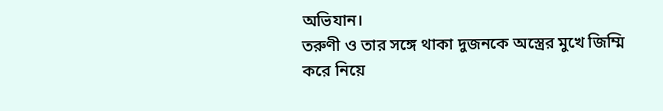অভিযান।
তরুণী ও তার সঙ্গে থাকা দুজনকে অস্ত্রের মুখে জিম্মি করে নিয়ে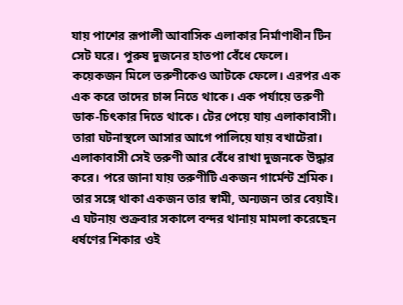যায় পাশের রূপালী আবাসিক এলাকার নির্মাণাধীন টিন সেট ঘরে। পুরুষ দুজনের হাতপা বেঁধে ফেলে। কয়েকজন মিলে তরুণীকেও আটকে ফেলে। এরপর এক এক করে তাদের চান্স নিতে থাকে। এক পর্যায়ে তরুণী ডাক-চিৎকার দিতে থাকে। টের পেয়ে যায় এলাকাবাসী। তারা ঘটনাস্থলে আসার আগে পালিয়ে যায় বখাটেরা।
এলাকাবাসী সেই তরুণী আর বেঁধে রাখা দুজনকে উদ্ধার করে। পরে জানা যায় তরুণীটি একজন গার্মেন্ট শ্রমিক। তার সঙ্গে থাকা একজন তার স্বামী, অন্যজন তার বেয়াই।
এ ঘটনায় শুক্রবার সকালে বন্দর থানায় মামলা করেছেন ধর্ষণের শিকার ওই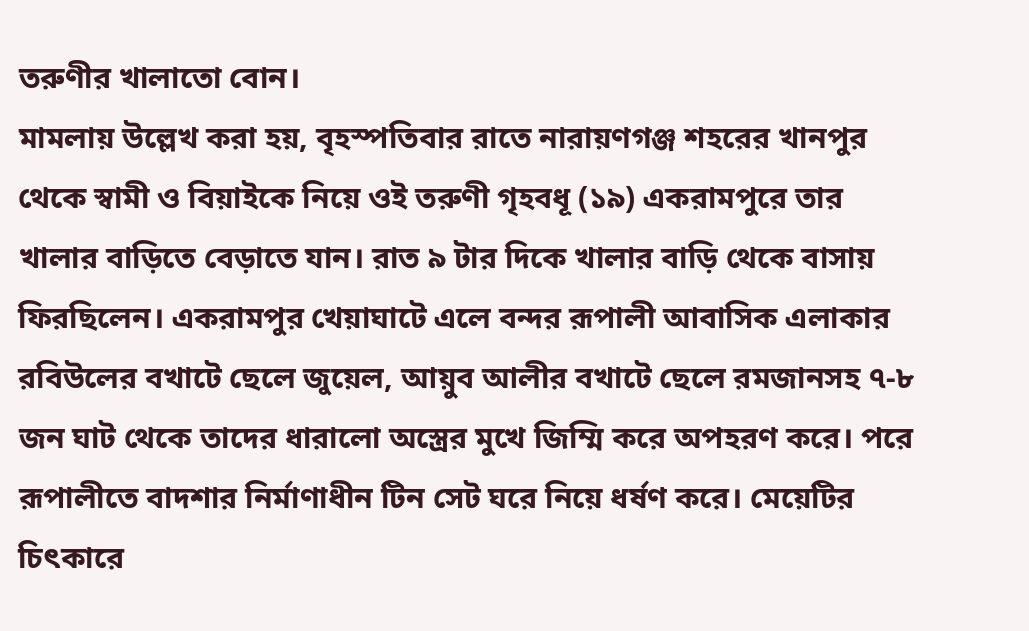তরুণীর খালাতো বোন।
মামলায় উল্লেখ করা হয়, বৃহস্পতিবার রাতে নারায়ণগঞ্জ শহরের খানপুর থেকে স্বামী ও বিয়াইকে নিয়ে ওই তরুণী গৃহবধূ (১৯) একরামপুরে তার খালার বাড়িতে বেড়াতে যান। রাত ৯ টার দিকে খালার বাড়ি থেকে বাসায় ফিরছিলেন। একরামপুর খেয়াঘাটে এলে বন্দর রূপালী আবাসিক এলাকার রবিউলের বখাটে ছেলে জুয়েল, আয়ুব আলীর বখাটে ছেলে রমজানসহ ৭-৮ জন ঘাট থেকে তাদের ধারালো অস্ত্রের মুখে জিম্মি করে অপহরণ করে। পরে রূপালীতে বাদশার নির্মাণাধীন টিন সেট ঘরে নিয়ে ধর্ষণ করে। মেয়েটির চিৎকারে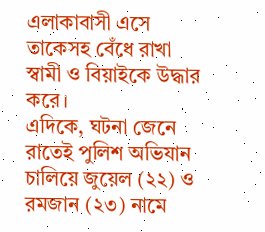এলাকাবাসী এসে তাকেসহ বেঁধে রাখা স্বামী ও বিয়াইকে উদ্ধার করে।
এদিকে, ঘটনা জেনে রাতেই পুলিশ অভিযান চালিয়ে জুয়েল (২২) ও রমজান (২৩) নামে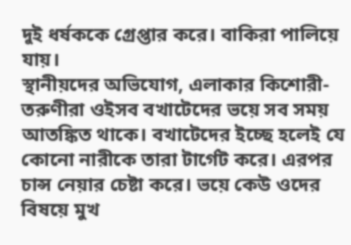দুই ধর্ষককে গ্রেপ্তার করে। বাকিরা পালিয়ে যায়।
স্থানীয়দের অভিযোগ, এলাকার কিশোরী-তরুণীরা ওইসব বখাটেদের ভয়ে সব সময় আতঙ্কিত থাকে। বখাটেদের ইচ্ছে হলেই যে কোনো নারীকে তারা টার্গেট করে। এরপর চান্স নেয়ার চেষ্টা করে। ভয়ে কেউ ওদের বিষয়ে মুখ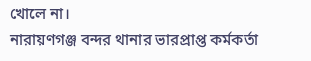খোলে না।
নারায়ণগঞ্জ বন্দর থানার ভারপ্রাপ্ত কর্মকর্তা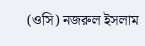(ওসি) নজরুল ইসলাম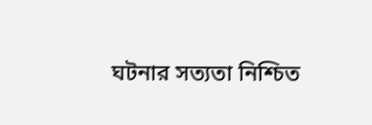ঘটনার সত্যতা নিশ্চিত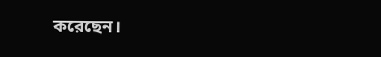করেছেন।